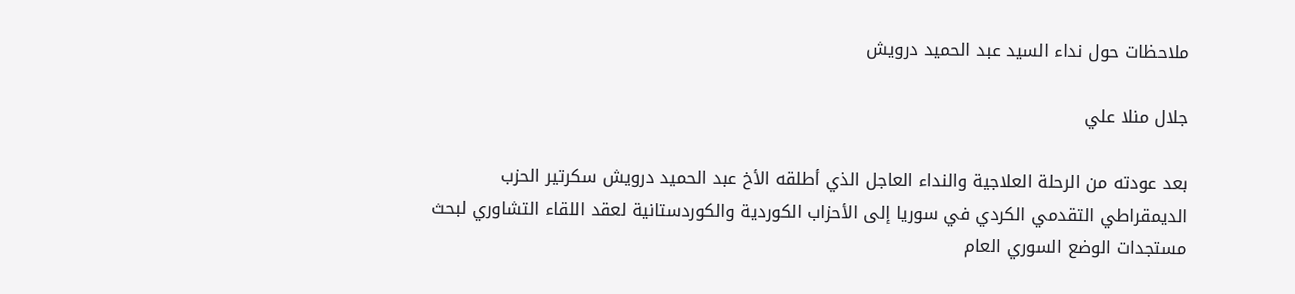ملاحظات حول نداء السيد عبد الحميد درويش

جلال منلا علي

بعد عودته من الرحلة العلاجية والنداء العاجل الذي أطلقه الأخ عبد الحميد درويش سكرتير الحزب الديمقراطي التقدمي الكردي في سوريا إلى الأحزاب الكوردية والكوردستانية لعقد اللقاء التشاوري لبحث مستجدات الوضع السوري العام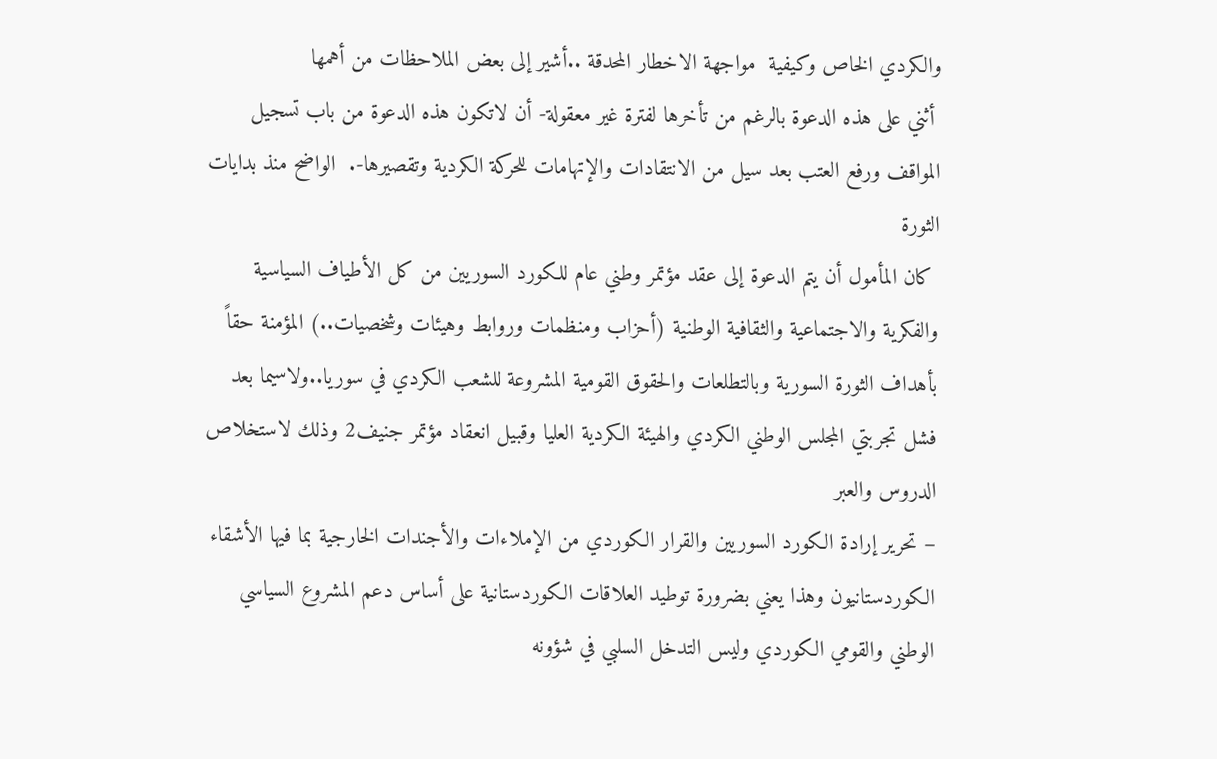والكردي الخاص وكيفية  مواجهة الاخطار المحدقة ..أشير إلى بعض الملاحظات من أهمها
 أثني على هذه الدعوة بالرغم من تأخرها لفترة غير معقولة- أن لاتكون هذه الدعوة من باب تسجيل المواقف ورفع العتب بعد سيل من الانتقادات والإتهامات للحركة الكردية وتقصيرها-.  الواضح منذ بدايات الثورة
 كان المأمول أن يتم الدعوة إلى عقد مؤتمر وطني عام للكورد السوريين من كل الأطياف السياسية والفكرية والاجتماعية والثقافية الوطنية (أحزاب ومنظمات وروابط وهيئات وشخصيات..) المؤمنة حقاً بأهداف الثورة السورية وبالتطلعات والحقوق القومية المشروعة للشعب الكردي في سوريا..ولاسيما بعد فشل تجربتي المجلس الوطني الكردي والهيئة الكردية العليا وقبيل انعقاد مؤتمر جنيف2 وذلك لاستخلاص الدروس والعبر
– تحرير إرادة الكورد السوريين والقرار الكوردي من الإملاءات والأجندات الخارجية بما فيها الأشقاء الكوردستانيون وهذا يعني بضرورة توطيد العلاقات الكوردستانية على أساس دعم المشروع السياسي الوطني والقومي الكوردي وليس التدخل السلبي في شؤونه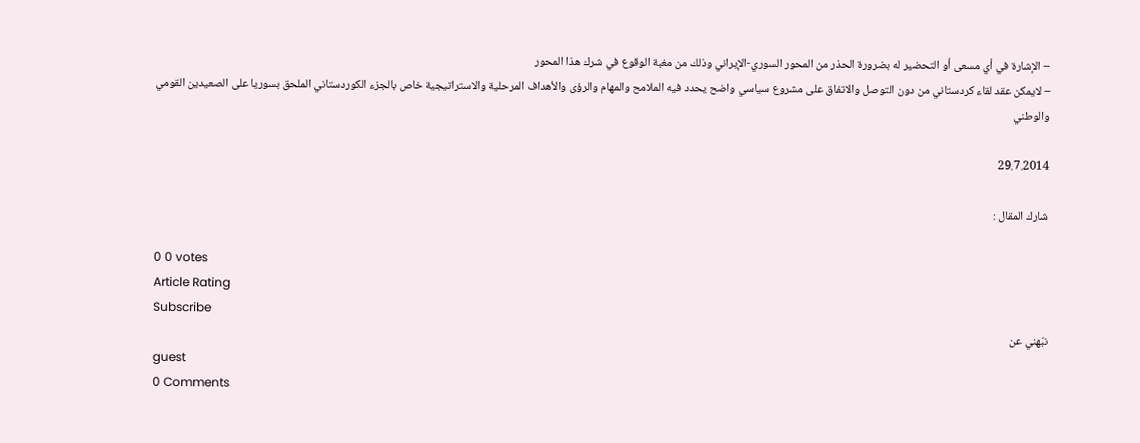– الإشارة في أي مسعى أو التحضير له بضرورة الحذر من المحور السوري-الإيراني وذلك من مغبة الوقوع في شرك هذا المحور
– لايمكن عقد لقاء كردستاني من دون التوصل والاتفاق على مشروع سياسي واضح يحدد فيه الملامح والمهام والرؤى والأهداف المرحلية والاستراتيجية خاص بالجزء الكوردستاني الملحق بسوريا على الصعيدين القومي والوطني

29.7.2014

شارك المقال :

0 0 votes
Article Rating
Subscribe
نبّهني عن
guest
0 Comments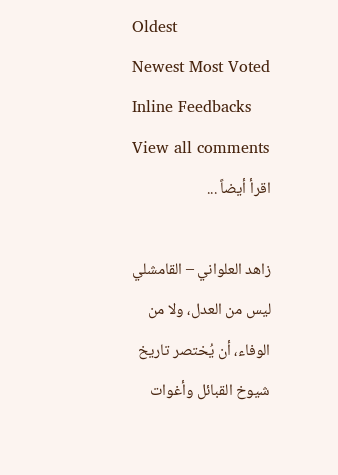Oldest
Newest Most Voted
Inline Feedbacks
View all comments
اقرأ أيضاً ...

زاهد العلواني – القامشلي ليس من العدل، ولا من الوفاء، أن يُختصر تاريخ شيوخ القبائل وأغوات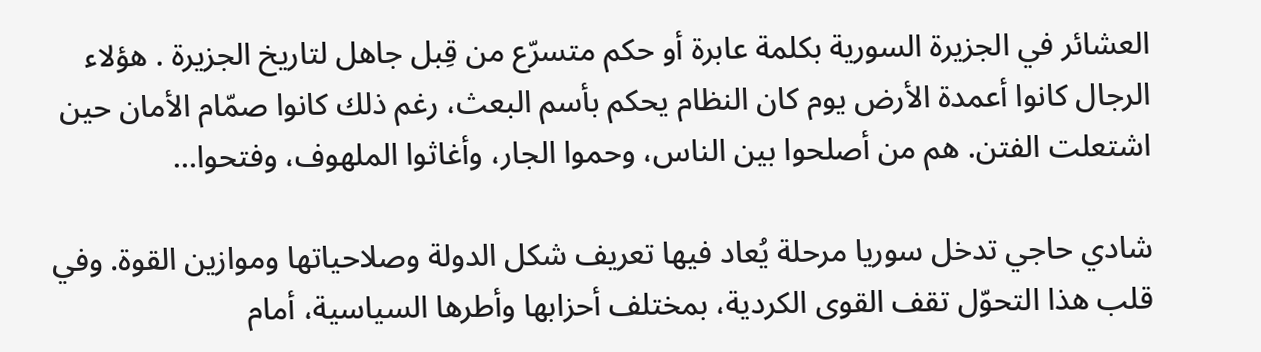العشائر في الجزيرة السورية بكلمة عابرة أو حكم متسرّع من قِبل جاهل لتاريخ الجزيرة . هؤلاء الرجال كانوا أعمدة الأرض يوم كان النظام يحكم بأسم البعث، رغم ذلك كانوا صمّام الأمان حين اشتعلت الفتن. هم من أصلحوا بين الناس، وحموا الجار، وأغاثوا الملهوف، وفتحوا…

شادي حاجي تدخل سوريا مرحلة يُعاد فيها تعريف شكل الدولة وصلاحياتها وموازين القوة. وفي قلب هذا التحوّل تقف القوى الكردية، بمختلف أحزابها وأطرها السياسية، أمام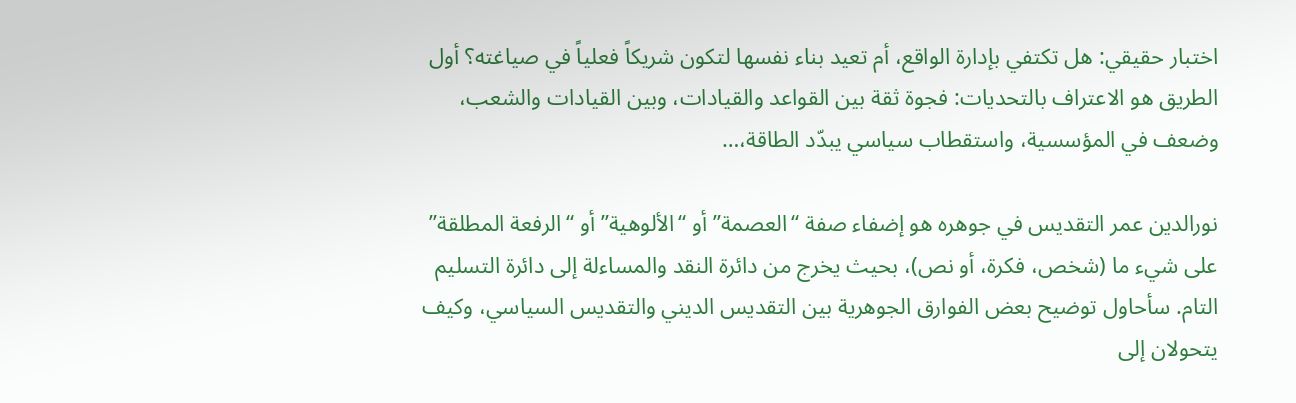اختبار حقيقي: هل تكتفي بإدارة الواقع، أم تعيد بناء نفسها لتكون شريكاً فعلياً في صياغته؟ أول الطريق هو الاعتراف بالتحديات: فجوة ثقة بين القواعد والقيادات، وبين القيادات والشعب، وضعف في المؤسسية، واستقطاب سياسي يبدّد الطاقة،…

نورالدين عمر التقديس في جوهره هو إضفاء صفة “العصمة” أو “الألوهية” أو “الرفعة المطلقة” على شيء ما (شخص، فكرة، أو نص)، بحيث يخرج من دائرة النقد والمساءلة إلى دائرة التسليم التام. سأحاول توضيح بعض الفوارق الجوهرية بين التقديس الديني والتقديس السياسي، وكيف يتحولان إلى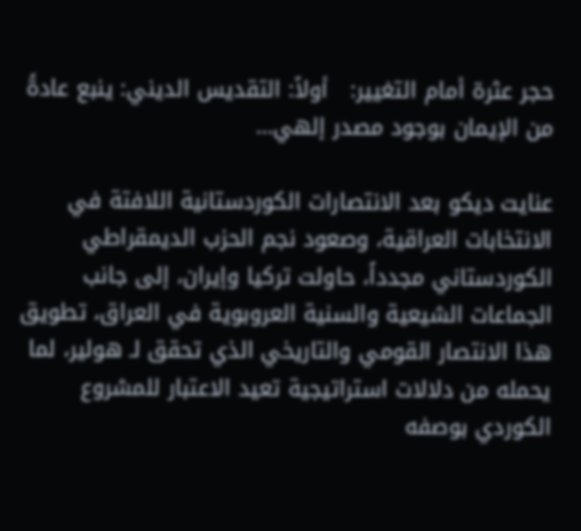حجر عثرة أمام التغيير:   أولاً: التقديس الديني: ينبع عادةً من الإيمان بوجود مصدر إلهي…

عنايت ديكو بعد الانتصارات الكوردستانية اللافتة في الانتخابات العراقية، وصعود نجم الحزب الديمقراطي الكوردستاني مجدداً، حاولت تركيا وإيران، إلى جانب الجماعات الشيعية والسنية العروبوية في العراق، تطويق هذا الانتصار القومي والتاريخي الذي تحقق لـ هولير، لما يحمله من دلالات استراتيجية تعيد الاعتبار للمشروع الكوردي بوصفه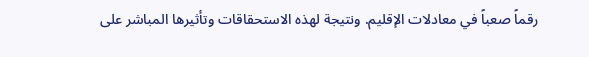رقماً صعباً في معادلات الإقليم. ونتيجة لهذه الاستحقاقات وتأثيرها المباشر على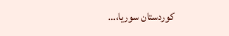كوردستان سوريا،…